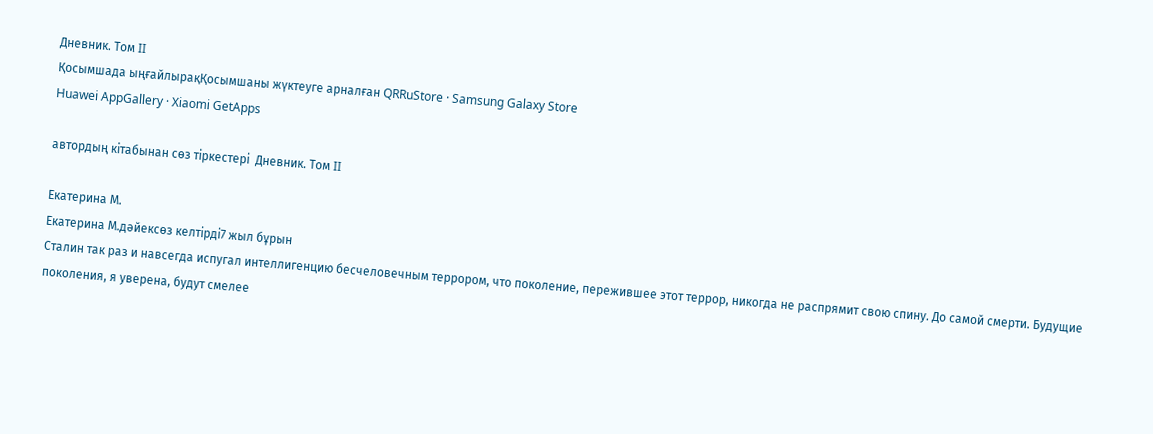Дневник. Том II
Қосымшада ыңғайлырақҚосымшаны жүктеуге арналған QRRuStore · Samsung Galaxy Store
Huawei AppGallery · Xiaomi GetApps

автордың кітабынан сөз тіркестері  Дневник. Том II

Екатерина М.
Екатерина М.дәйексөз келтірді7 жыл бұрын
Сталин так раз и навсегда испугал интеллигенцию бесчеловечным террором, что поколение, пережившее этот террор, никогда не распрямит свою спину. До самой смерти. Будущие поколения, я уверена, будут смелее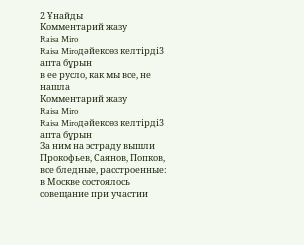2 Ұнайды
Комментарий жазу
Raisa Miro
Raisa Miroдәйексөз келтірді3 апта бұрын
в ее русло, как мы все, не нашла
Комментарий жазу
Raisa Miro
Raisa Miroдәйексөз келтірді3 апта бұрын
За ним на эстраду вышли Прокофьев, Саянов, Попков, все бледные, расстроенные: в Москве состоялось совещание при участии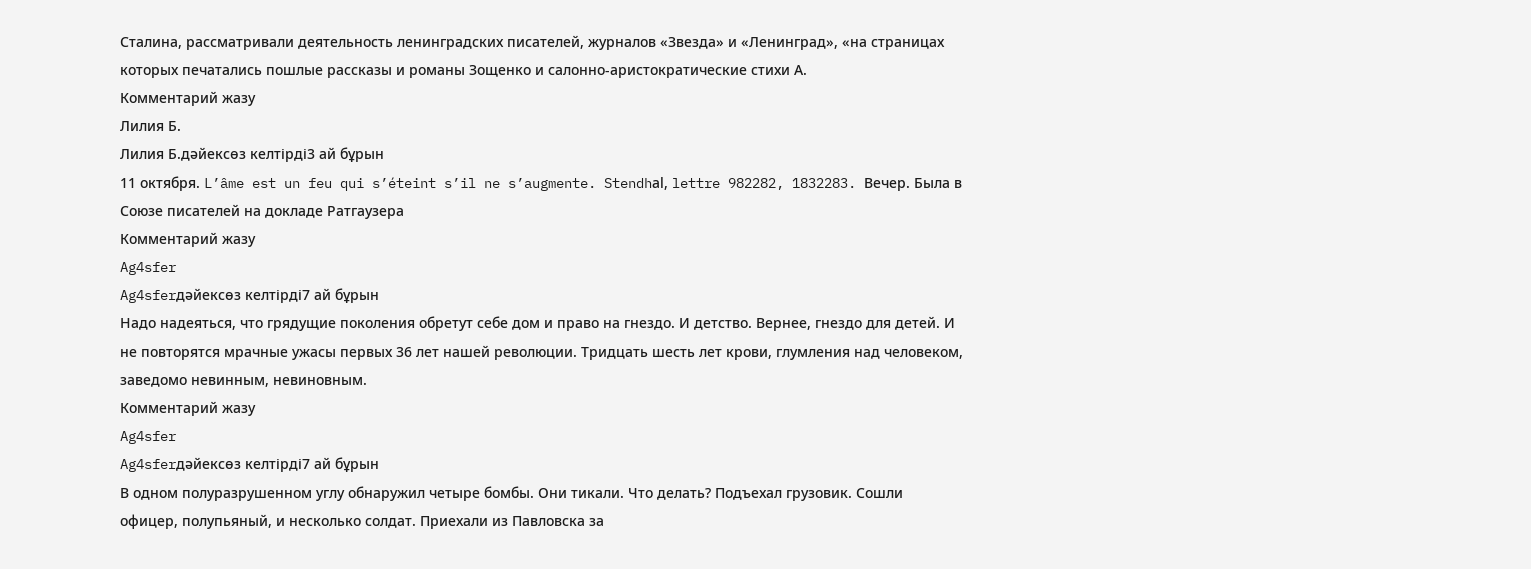Сталина, рассматривали деятельность ленинградских писателей, журналов «Звезда» и «Ленинград», «на страницах которых печатались пошлые рассказы и романы Зощенко и салонно-аристократические стихи А.
Комментарий жазу
Лилия Б.
Лилия Б.дәйексөз келтірді3 ай бұрын
11 октября. L’âme est un feu qui s’éteint s’il ne s’augmente. Stendhаl, lettre 982282, 1832283. Вечер. Была в Союзе писателей на докладе Ратгаузера
Комментарий жазу
Ag4sfer
Ag4sferдәйексөз келтірді7 ай бұрын
Надо надеяться, что грядущие поколения обретут себе дом и право на гнездо. И детство. Вернее, гнездо для детей. И не повторятся мрачные ужасы первых 36 лет нашей революции. Тридцать шесть лет крови, глумления над человеком, заведомо невинным, невиновным.
Комментарий жазу
Ag4sfer
Ag4sferдәйексөз келтірді7 ай бұрын
В одном полуразрушенном углу обнаружил четыре бомбы. Они тикали. Что делать? Подъехал грузовик. Сошли офицер, полупьяный, и несколько солдат. Приехали из Павловска за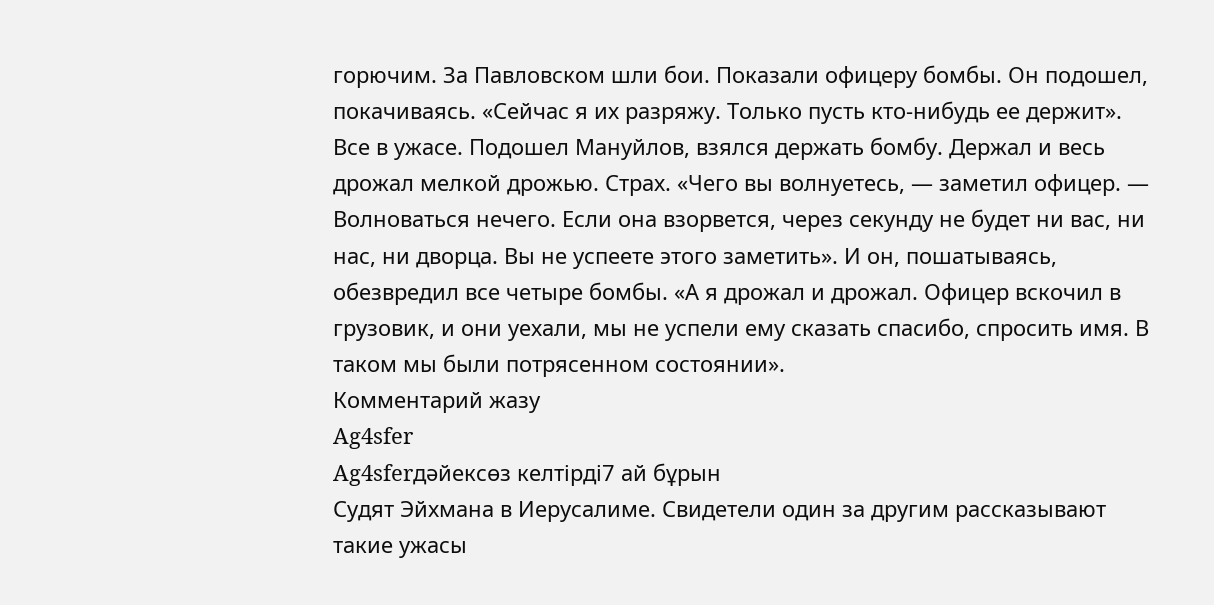горючим. За Павловском шли бои. Показали офицеру бомбы. Он подошел, покачиваясь. «Сейчас я их разряжу. Только пусть кто-нибудь ее держит». Все в ужасе. Подошел Мануйлов, взялся держать бомбу. Держал и весь дрожал мелкой дрожью. Страх. «Чего вы волнуетесь, — заметил офицер. — Волноваться нечего. Если она взорвется, через секунду не будет ни вас, ни нас, ни дворца. Вы не успеете этого заметить». И он, пошатываясь, обезвредил все четыре бомбы. «А я дрожал и дрожал. Офицер вскочил в грузовик, и они уехали, мы не успели ему сказать спасибо, спросить имя. В таком мы были потрясенном состоянии».
Комментарий жазу
Ag4sfer
Ag4sferдәйексөз келтірді7 ай бұрын
Судят Эйхмана в Иерусалиме. Свидетели один за другим рассказывают такие ужасы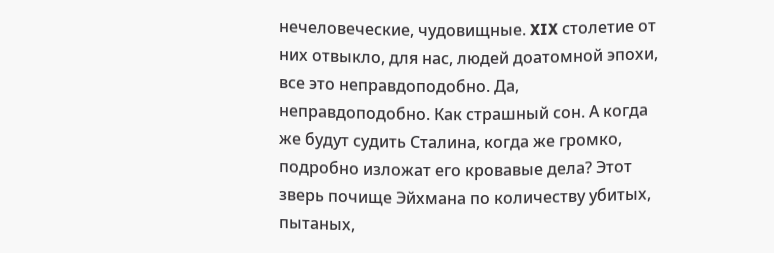нечеловеческие, чудовищные. XIX столетие от них отвыкло, для нас, людей доатомной эпохи, все это неправдоподобно. Да, неправдоподобно. Как страшный сон. А когда же будут судить Сталина, когда же громко, подробно изложат его кровавые дела? Этот зверь почище Эйхмана по количеству убитых, пытаных,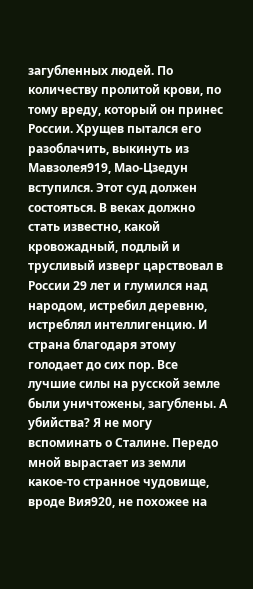загубленных людей. По количеству пролитой крови, по тому вреду, который он принес России. Хрущев пытался его разоблачить, выкинуть из Мавзолея919, Мао-Цзедун вступился. Этот суд должен состояться. В веках должно стать известно, какой кровожадный, подлый и трусливый изверг царствовал в России 29 лет и глумился над народом, истребил деревню, истреблял интеллигенцию. И страна благодаря этому голодает до сих пор. Все лучшие силы на русской земле были уничтожены, загублены. А убийства? Я не могу вспоминать о Сталине. Передо мной вырастает из земли какое-то странное чудовище, вроде Вия920, не похожее на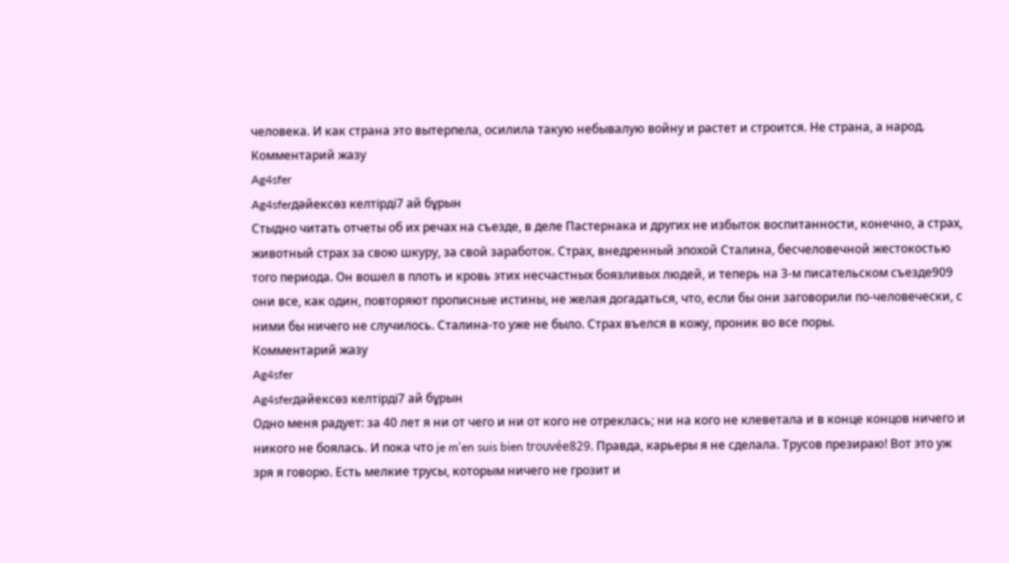человека. И как страна это вытерпела, осилила такую небывалую войну и растет и строится. Не страна, а народ.
Комментарий жазу
Ag4sfer
Ag4sferдәйексөз келтірді7 ай бұрын
Стыдно читать отчеты об их речах на съезде, в деле Пастернака и других не избыток воспитанности, конечно, а страх, животный страх за свою шкуру, за свой заработок. Страх, внедренный эпохой Сталина, бесчеловечной жестокостью того периода. Он вошел в плоть и кровь этих несчастных боязливых людей, и теперь на 3-м писательском съезде909 они все, как один, повторяют прописные истины, не желая догадаться, что, если бы они заговорили по-человечески, с ними бы ничего не случилось. Сталина-то уже не было. Страх въелся в кожу, проник во все поры.
Комментарий жазу
Ag4sfer
Ag4sferдәйексөз келтірді7 ай бұрын
Одно меня радует: за 40 лет я ни от чего и ни от кого не отреклась; ни на кого не клеветала и в конце концов ничего и никого не боялась. И пока что je m’en suis bien trouvée829. Правда, карьеры я не сделала. Трусов презираю! Вот это уж зря я говорю. Есть мелкие трусы, которым ничего не грозит и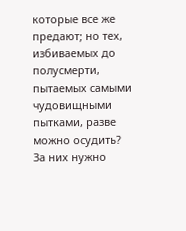которые все же предают; но тех, избиваемых до полусмерти, пытаемых самыми чудовищными пытками, разве можно осудить? За них нужно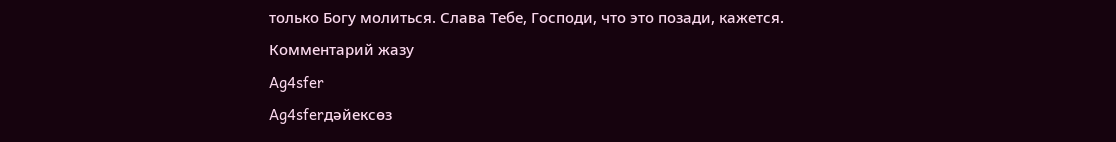только Богу молиться. Слава Тебе, Господи, что это позади, кажется.
Комментарий жазу
Ag4sfer
Ag4sferдәйексөз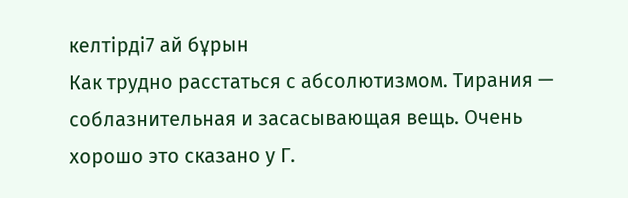келтірді7 ай бұрын
Как трудно расстаться с абсолютизмом. Тирания — соблазнительная и засасывающая вещь. Очень хорошо это сказано у Г.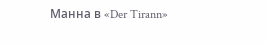Манна в «Der Tirann»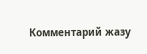Комментарий жазу